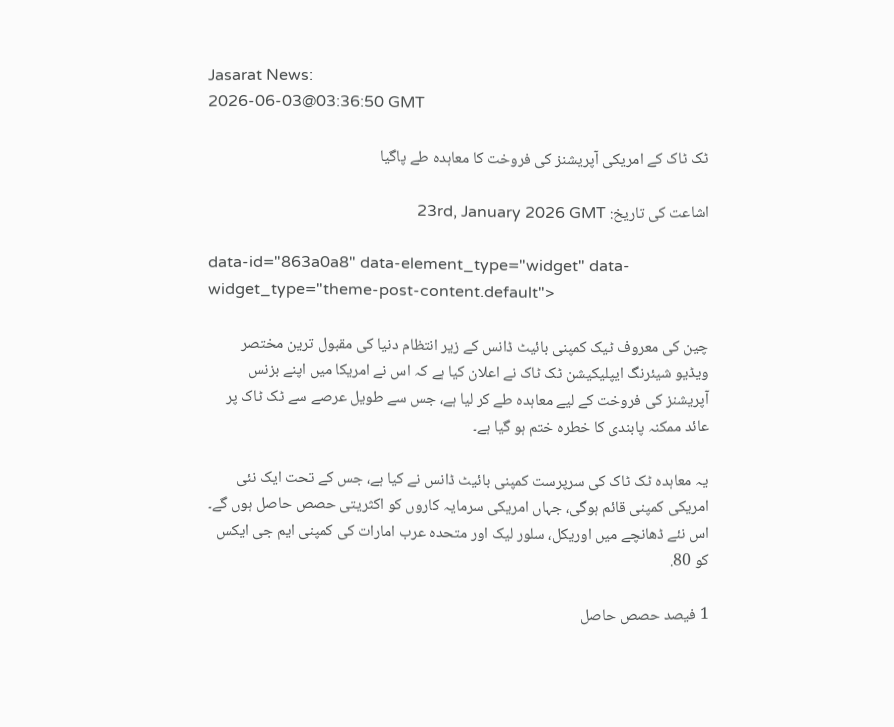Jasarat News:
2026-06-03@03:36:50 GMT

ٹک ٹاک کے امریکی آپریشنز کی فروخت کا معاہدہ طے پاگیا

اشاعت کی تاریخ: 23rd, January 2026 GMT

data-id="863a0a8" data-element_type="widget" data-widget_type="theme-post-content.default">

چین کی معروف ٹیک کمپنی بائیٹ ڈانس کے زیر انتظام دنیا کی مقبول ترین مختصر ویڈیو شیئرنگ ایپلیکیشن ٹک ٹاک نے اعلان کیا ہے کہ اس نے امریکا میں اپنے بزنس آپریشنز کی فروخت کے لیے معاہدہ طے کر لیا ہے، جس سے طویل عرصے سے ٹک ٹاک پر عائد ممکنہ پابندی کا خطرہ ختم ہو گیا ہے۔

یہ معاہدہ ٹک ٹاک کی سرپرست کمپنی بائیٹ ڈانس نے کیا ہے، جس کے تحت ایک نئی امریکی کمپنی قائم ہوگی، جہاں امریکی سرمایہ کاروں کو اکثریتی حصص حاصل ہوں گے۔ اس نئے ڈھانچے میں اوریکل، سلور لیک اور متحدہ عرب امارات کی کمپنی ایم جی ایکس کو 80.

1 فیصد حصص حاصل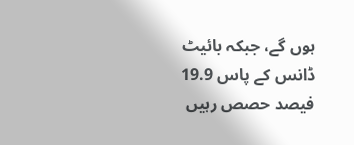ہوں گے، جبکہ بائیٹ ڈانس کے پاس 19.9 فیصد حصص رہیں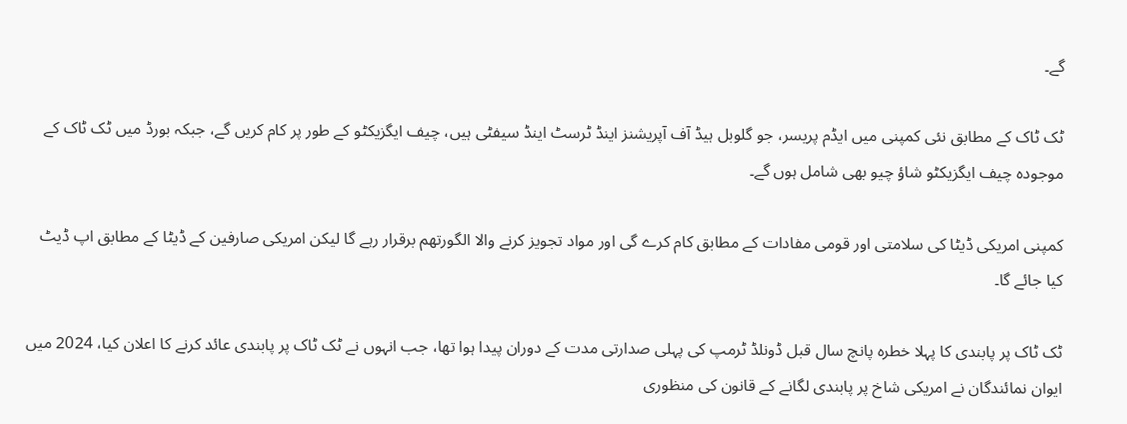گے۔

ٹک ٹاک کے مطابق نئی کمپنی میں ایڈم پریسر، جو گلوبل ہیڈ آف آپریشنز اینڈ ٹرسٹ اینڈ سیفٹی ہیں، چیف ایگزیکٹو کے طور پر کام کریں گے، جبکہ بورڈ میں ٹک ٹاک کے موجودہ چیف ایگزیکٹو شاؤ چیو بھی شامل ہوں گے۔

کمپنی امریکی ڈیٹا کی سلامتی اور قومی مفادات کے مطابق کام کرے گی اور مواد تجویز کرنے والا الگورتھم برقرار رہے گا لیکن امریکی صارفین کے ڈیٹا کے مطابق اپ ڈیٹ کیا جائے گا۔

ٹک ٹاک پر پابندی کا پہلا خطرہ پانچ سال قبل ڈونلڈ ٹرمپ کی پہلی صدارتی مدت کے دوران پیدا ہوا تھا، جب انہوں نے ٹک ٹاک پر پابندی عائد کرنے کا اعلان کیا، 2024 میں ایوان نمائندگان نے امریکی شاخ پر پابندی لگانے کے قانون کی منظوری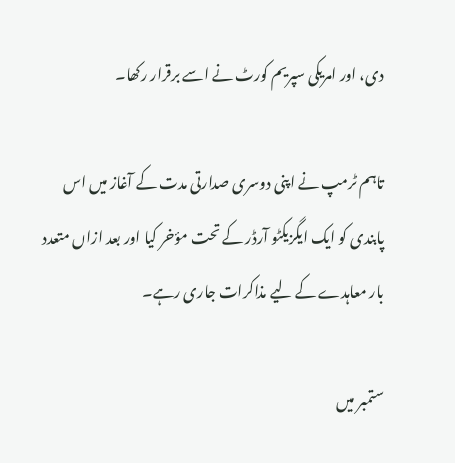دی، اور امریکی سپریم کورٹ نے اسے برقرار رکھا۔

تاہم ٹرمپ نے اپنی دوسری صدارتی مدت کے آغاز میں اس پابندی کو ایک ایگزیکٹو آرڈر کے تحت مؤخر کیا اور بعد ازاں متعدد بار معاہدے کے لیے مذاکرات جاری رہے۔

ستمبر میں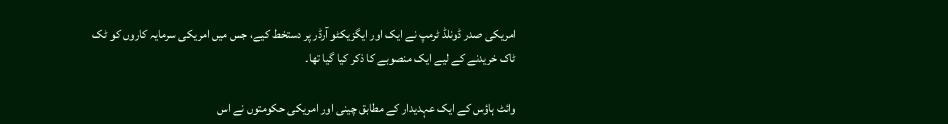امریکی صدر ڈونلڈ ٹرمپ نے ایک اور ایگزیکٹو آرڈر پر دستخط کیے، جس میں امریکی سرمایہ کاروں کو ٹک ٹاک خریدنے کے لیے ایک منصوبے کا ذکر کیا گیا تھا۔

وائٹ ہاؤس کے ایک عہدیدار کے مطابق چینی اور امریکی حکومتوں نے اس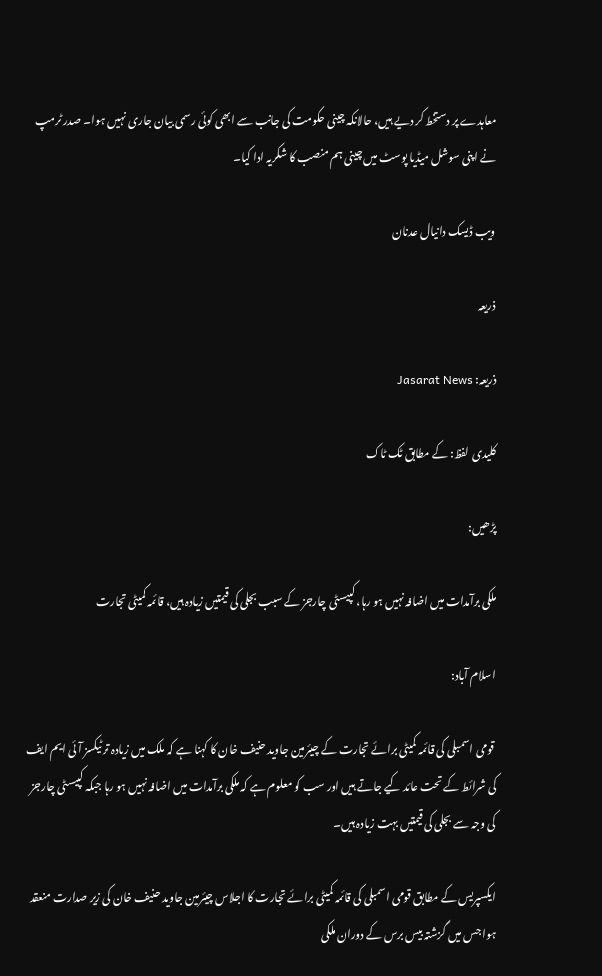معاہدے پر دستخط کر دیے ہیں، حالانکہ چینی حکومت کی جانب سے ابھی کوئی رسمی بیان جاری نہیں ہوا۔ صدر ٹرمپ نے اپنی سوشل میڈیا پوسٹ میں چینی ہم منصب کا شکریہ ادا کیا۔

ویب ڈیسک دانیال عدنان

ذریعہ

ذریعہ: Jasarat News

کلیدی لفظ: کے مطابق ٹک ٹاک

پڑھیں:

ملکی برآمدات میں اضافہ نہیں ہو رہا، کپیسٹی چارجز کے سبب بجلی کی قیمتیں زیادہ ہیں، قائمہ کمیٹی تجارت

اسلام آباد:

 قومی اسمبلی کی قائمہ کمیٹی برائے تجارت کے چیئرمین جاوید حنیف خان کا کہنا ہے کہ ملک میں زیادہ تر ٹیکسز آئی ایم ایف کی شرائط کے تحت عائد کیے جاتے ہیں اور سب کو معلوم ہے کہ ملکی برآمدات میں اضافہ نہیں ہو رہا جبکہ کپیسٹی چارجز کی وجہ سے بجلی کی قیمتیں بہت زیادہ ہیں۔

ایکسپریس کے مطابق قومی اسمبلی کی قائمہ کمیٹی برائے تجارت کا اجلاس چیئرمین جاوید حنیف خان کی زیر صدارت منعقد ہوا جس میں گزشتہ بیس برس کے دوران ملکی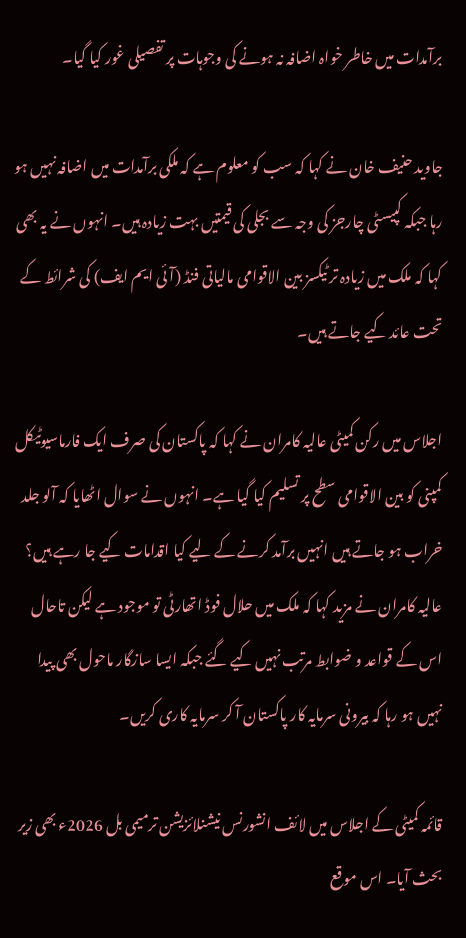برآمدات میں خاطر خواہ اضافہ نہ ہونے کی وجوہات پر تفصیلی غور کیا گیا۔

جاوید حنیف خان نے کہا کہ سب کو معلوم ہے کہ ملکی برآمدات میں اضافہ نہیں ہو رہا جبکہ کپیسٹی چارجز کی وجہ سے بجلی کی قیمتیں بہت زیادہ ہیں۔ انہوں نے یہ بھی کہا کہ ملک میں زیادہ تر ٹیکسز بین الاقوامی مالیاتی فنڈ (آئی ایم ایف) کی شرائط کے تحت عائد کیے جاتے ہیں۔

اجلاس میں رکن کمیٹی عالیہ کامران نے کہا کہ پاکستان کی صرف ایک فارماسیوٹیکل کمپنی کو بین الاقوامی سطح پر تسلیم کیا گیا ہے۔ انہوں نے سوال اٹھایا کہ آلو جلد خراب ہو جاتے ہیں انہیں برآمد کرنے کے لیے کیا اقدامات کیے جا رہے ہیں؟ عالیہ کامران نے مزید کہا کہ ملک میں حلال فوڈ اتھارٹی تو موجود ہے لیکن تاحال اس کے قواعد و ضوابط مرتب نہیں کیے گئے جبکہ ایسا سازگار ماحول بھی پیدا نہیں ہو رہا کہ بیرونی سرمایہ کار پاکستان آ کر سرمایہ کاری کریں۔

قائمہ کمیٹی کے اجلاس میں لائف انشورنس نیشنلائزیشن ترمیمی بل 2026ء بھی زیر بحث آیا۔ اس موقع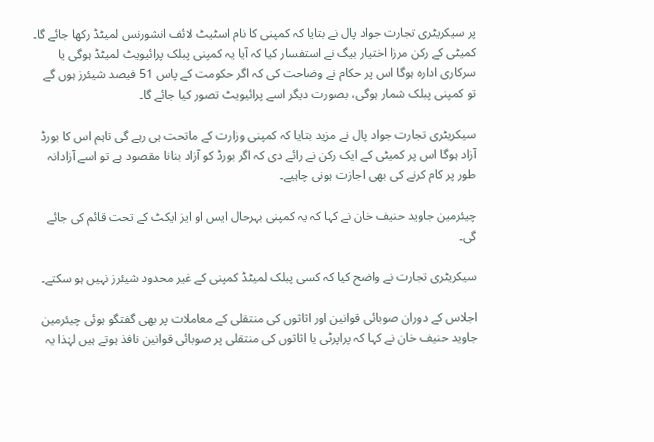پر سیکریٹری تجارت جواد پال نے بتایا کہ کمپنی کا نام اسٹیٹ لائف انشورنس لمیٹڈ رکھا جائے گا۔ کمیٹی کے رکن مرزا اختیار بیگ نے استفسار کیا کہ آیا یہ کمپنی پبلک پرائیویٹ لمیٹڈ ہوگی یا سرکاری ادارہ ہوگا اس پر حکام نے وضاحت کی کہ اگر حکومت کے پاس 51 فیصد شیئرز ہوں گے تو کمپنی پبلک شمار ہوگی، بصورت دیگر اسے پرائیویٹ تصور کیا جائے گا۔

سیکریٹری تجارت جواد پال نے مزید بتایا کہ کمپنی وزارت کے ماتحت ہی رہے گی تاہم اس کا بورڈ آزاد ہوگا اس پر کمیٹی کے ایک رکن نے رائے دی کہ اگر بورڈ کو آزاد بنانا مقصود ہے تو اسے آزادانہ طور پر کام کرنے کی بھی اجازت ہونی چاہیے۔

چیئرمین جاوید حنیف خان نے کہا کہ یہ کمپنی بہرحال ایس او ایز ایکٹ کے تحت قائم کی جائے گی۔

سیکریٹری تجارت نے واضح کیا کہ کسی پبلک لمیٹڈ کمپنی کے غیر محدود شیئرز نہیں ہو سکتے۔

اجلاس کے دوران صوبائی قوانین اور اثاثوں کی منتقلی کے معاملات پر بھی گفتگو ہوئی چیئرمین جاوید حنیف خان نے کہا کہ پراپرٹی یا اثاثوں کی منتقلی پر صوبائی قوانین نافذ ہوتے ہیں لہٰذا یہ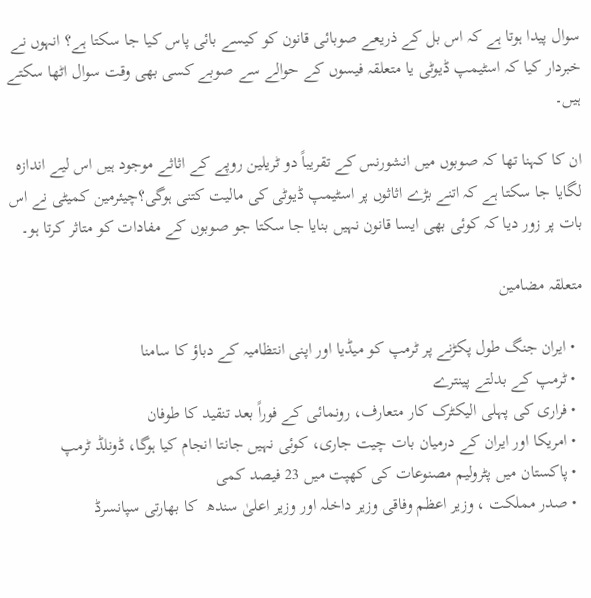سوال پیدا ہوتا ہے کہ اس بل کے ذریعے صوبائی قانون کو کیسے بائی پاس کیا جا سکتا ہے؟ انہوں نے خبردار کیا کہ اسٹیمپ ڈیوٹی یا متعلقہ فیسوں کے حوالے سے صوبے کسی بھی وقت سوال اٹھا سکتے ہیں۔

ان کا کہنا تھا کہ صوبوں میں انشورنس کے تقریباً دو ٹریلین روپے کے اثاثے موجود ہیں اس لیے اندازہ لگایا جا سکتا ہے کہ اتنے بڑے اثاثوں پر اسٹیمپ ڈیوٹی کی مالیت کتنی ہوگی؟چیئرمین کمیٹی نے اس بات پر زور دیا کہ کوئی بھی ایسا قانون نہیں بنایا جا سکتا جو صوبوں کے مفادات کو متاثر کرتا ہو۔

متعلقہ مضامین

  • ایران جنگ طول پکڑنے پر ٹرمپ کو میڈیا اور اپنی انتظامیہ کے دباؤ کا سامنا
  • ٹرمپ کے بدلتے پینترے
  • فراری کی پہلی الیکٹرک کار متعارف، رونمائی کے فوراً بعد تنقید کا طوفان
  • امریکا اور ایران کے درمیان بات چیت جاری، کوئی نہیں جانتا انجام کیا ہوگا، ڈونلڈ ٹرمپ
  • پاکستان میں پٹرولیم مصنوعات کی کھپت میں 23 فیصد کمی
  • صدر مملکت ، وزیر اعظم وفاقی وزیر داخلہ اور وزیر اعلیٰ سندھ  کا بھارتی سپانسرڈ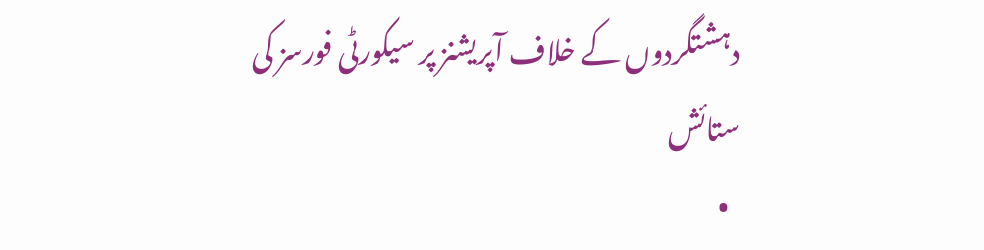دہشتگردوں کے خلاف آپریشنز پر سیکورٹی فورسز کی ستائش
  •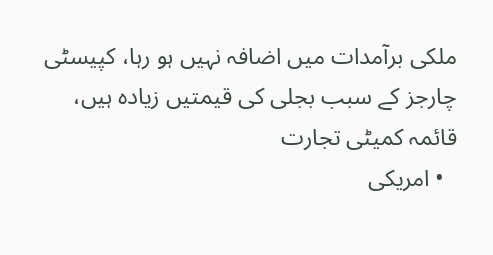ملکی برآمدات میں اضافہ نہیں ہو رہا، کپیسٹی چارجز کے سبب بجلی کی قیمتیں زیادہ ہیں، قائمہ کمیٹی تجارت
  • امریکی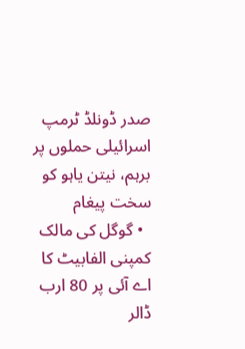صدر ڈونلڈ ٹرمپ اسرائیلی حملوں پر برہم، نیتن یاہو کو سخت پیغام
  • گوگل کی مالک کمپنی الفابیٹ کا اے آئی پر 80 ارب ڈالر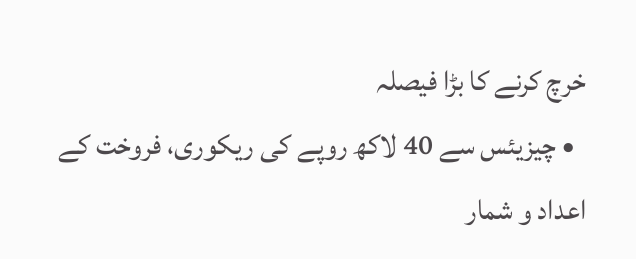خرچ کرنے کا بڑا فیصلہ
  • چیزیئس سے 40 لاکھ روپے کی ریکوری، فروخت کے اعداد و شمار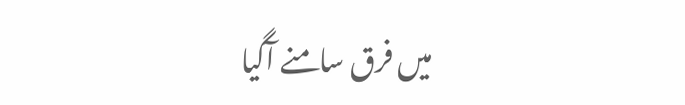میں فرق سامنے آگیا